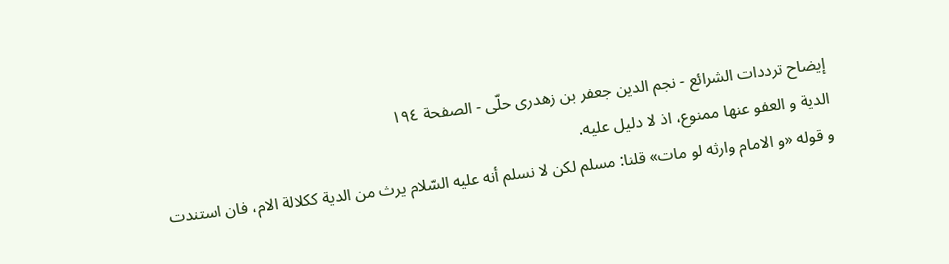إيضاح ترددات الشرائع - نجم الدين جعفر بن زهدرى حلّى - الصفحة ١٩٤
الدية و العفو عنها ممنوع، اذ لا دليل عليه.
و قوله «و الامام وارثه لو مات» قلنا: مسلم لكن لا نسلم أنه عليه السّلام يرث من الدية ككلالة الام، فان استندت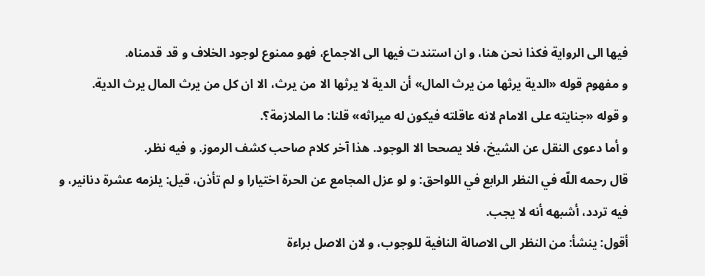فيها الى الرواية فكذا نحن هنا، و ان استندت فيها الى الاجماع، فهو ممنوع لوجود الخلاف و قد قدمناه.
و مفهوم قوله «الدية يرثها من يرث المال» أن الدية لا يرثها الا من يرث، الا ان كل من يرث المال يرث الدية.
و قوله «جنايته على الامام لانه عاقلته فيكون له ميراثه» قلنا: ما الملازمة؟.
و أما دعوى النقل عن الشيخ، فلا يصححا الا الوجود. هذا آخر كلام صاحب كشف الرموز. و فيه نظر.
قال رحمه اللّه في النظر الرابع في اللواحق: و لو عزل المجامع عن الحرة اختيارا و لم تأذن، قيل: يلزمه عشرة دنانير، و فيه تردد، أشبهه أنه لا يجب.
أقول: ينشأ: من النظر الى الاصالة النافية للوجوب، و لان الاصل براءة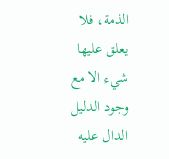الذمة، فلا يعلق عليها شيء الا مع وجود الدليل الدال عليه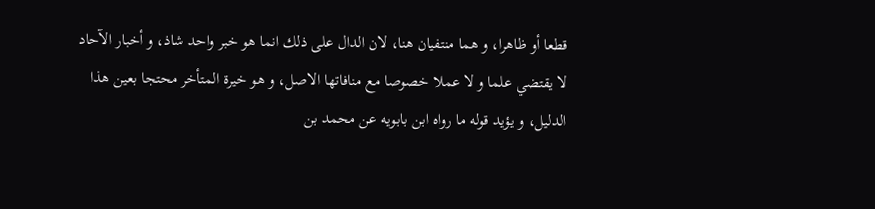قطعا أو ظاهرا، و هما منتفيان هنا، لان الدال على ذلك انما هو خبر واحد شاذ، و أخبار الآحاد لا يقتضي علما و لا عملا خصوصا مع منافاتها الاصل، و هو خيرة المتأخر محتجا بعين هذا الدليل، و يؤيد قوله ما رواه ابن بابويه عن محمد بن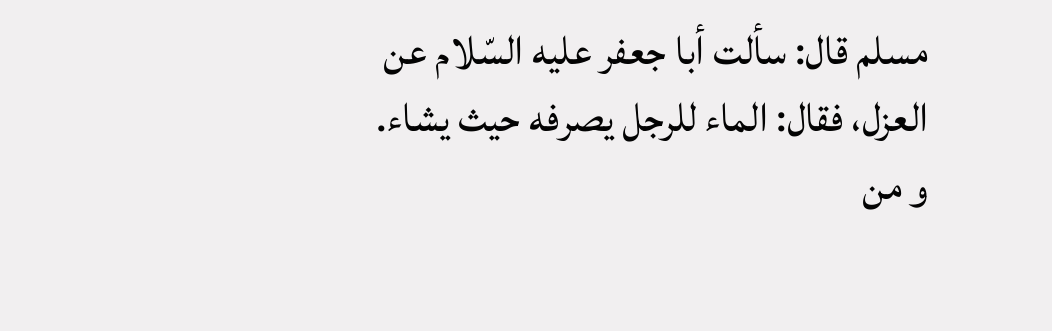مسلم قال: سألت أبا جعفر عليه السّلام عن العزل، فقال: الماء للرجل يصرفه حيث يشاء.
و من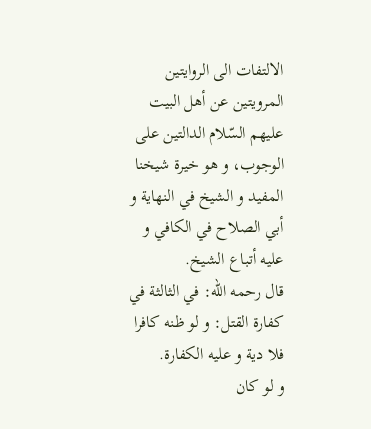الالتفات الى الروايتين المرويتين عن أهل البيت عليهم السّلام الدالتين على الوجوب، و هو خيرة شيخنا المفيد و الشيخ في النهاية و أبي الصلاح في الكافي و عليه أتباع الشيخ.
قال رحمه اللّه: في الثالثة في كفارة القتل: و لو ظنه كافرا فلا دية و عليه الكفارة.
و لو كان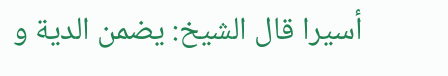أسيرا قال الشيخ: يضمن الدية و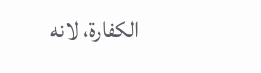الكفارة، لانه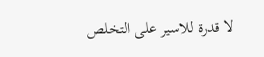لا قدرة للاسير على التخلص